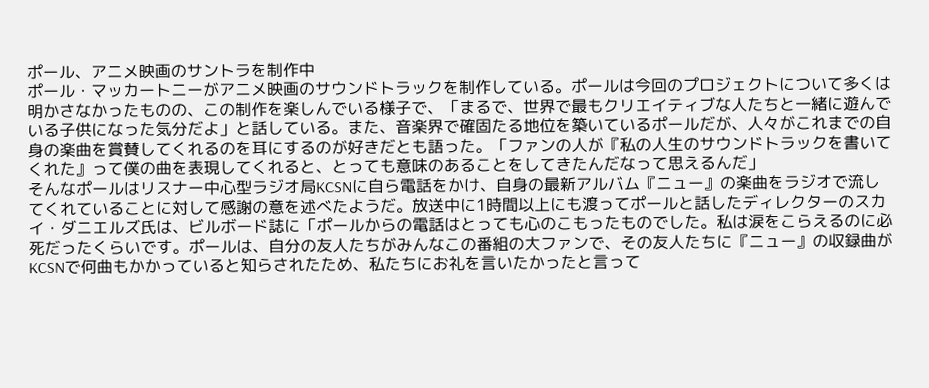ポール、アニメ映画のサントラを制作中
ポール・マッカートニーがアニメ映画のサウンドトラックを制作している。ポールは今回のプロジェクトについて多くは明かさなかったものの、この制作を楽しんでいる様子で、「まるで、世界で最もクリエイティブな人たちと一緒に遊んでいる子供になった気分だよ」と話している。また、音楽界で確固たる地位を築いているポールだが、人々がこれまでの自身の楽曲を賞賛してくれるのを耳にするのが好きだとも語った。「ファンの人が『私の人生のサウンドトラックを書いてくれた』って僕の曲を表現してくれると、とっても意味のあることをしてきたんだなって思えるんだ」
そんなポールはリスナー中心型ラジオ局KCSNに自ら電話をかけ、自身の最新アルバム『ニュー』の楽曲をラジオで流してくれていることに対して感謝の意を述べたようだ。放送中に1時間以上にも渡ってポールと話したディレクターのスカイ・ダニエルズ氏は、ビルボード誌に「ポールからの電話はとっても心のこもったものでした。私は涙をこらえるのに必死だったくらいです。ポールは、自分の友人たちがみんなこの番組の大ファンで、その友人たちに『ニュー』の収録曲がKCSNで何曲もかかっていると知らされたため、私たちにお礼を言いたかったと言って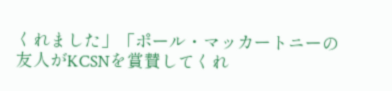くれました」「ポール・マッカートニーの友人がKCSNを賞賛してくれ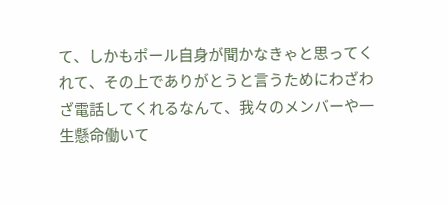て、しかもポール自身が聞かなきゃと思ってくれて、その上でありがとうと言うためにわざわざ電話してくれるなんて、我々のメンバーや一生懸命働いて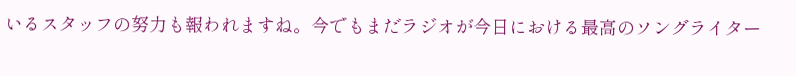いるスタッフの努力も報われますね。今でもまだラジオが今日における最高のソングライター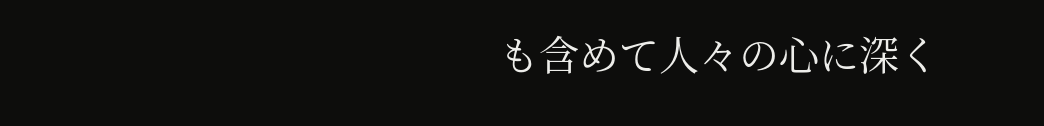も含めて人々の心に深く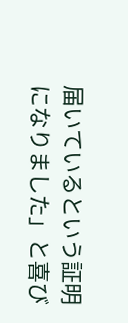届いているという証明になりました」と喜び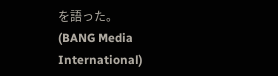を語った。
(BANG Media International)